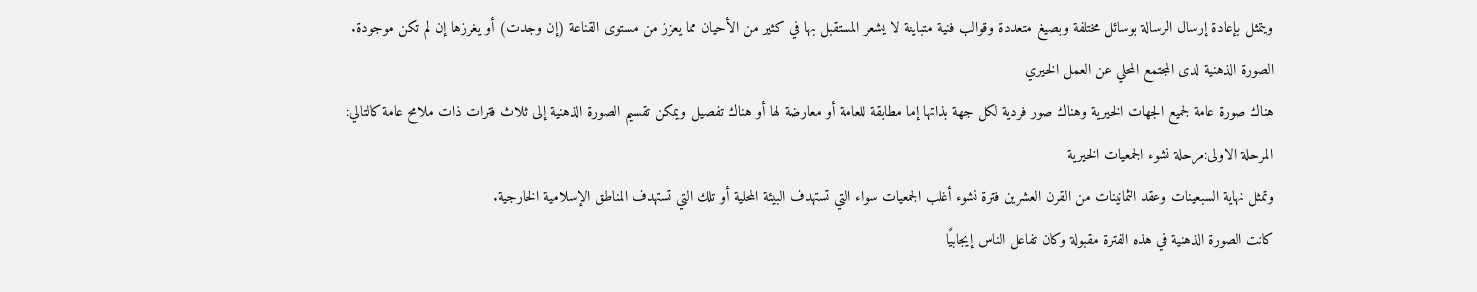ويتمثل بإعادة إرسال الرسالة بوسائل مختلفة وبصيغ متعددة وقوالب فنية متباينة لا يشعر المستقبل بها في كثير من الأحيان مما يعزز من مستوى القناعة (إن وجدت) أو يغرزها إن لم تكن موجودة.
الصورة الذهنية لدى المجتمع المحلي عن العمل الخيري
هناك صورة عامة لجميع الجهات الخيرية وهناك صور فردية لكل جهة بذاتها إما مطابقة للعامة أو معارضة لها أو هناك تفصيل ويمكن تقسيم الصورة الذهنية إلى ثلاث فترات ذات ملامح عامة كالتالي:
المرحلة الاولى:مرحلة نشوء الجمعيات الخيرية
وتمثل نهاية السبعينات وعقد الثمانينات من القرن العشرين فترة نشوء أغلب الجمعيات سواء التي تستهدف البيئة المحلية أو تلك التي تستهدف المناطق الإسلامية الخارجية.
كانت الصورة الذهنية في هذه الفترة مقبولة وكان تفاعل الناس إيجابيًا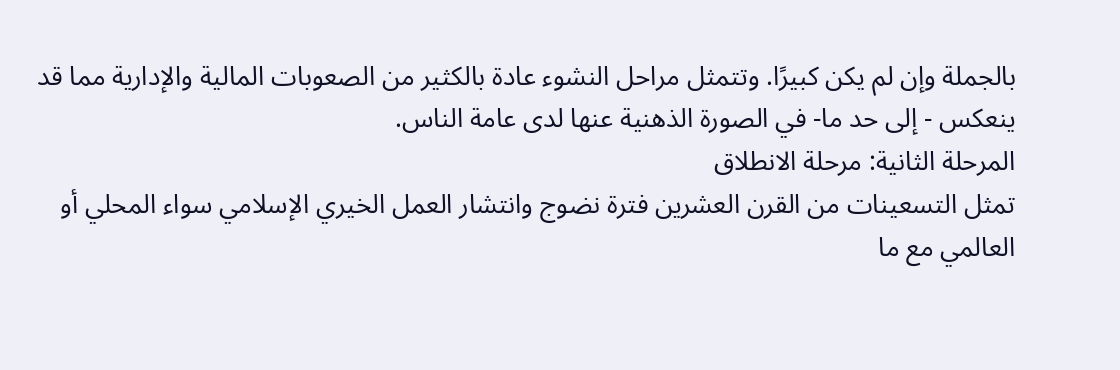بالجملة وإن لم يكن كبيرًا. وتتمثل مراحل النشوء عادة بالكثير من الصعوبات المالية والإدارية مما قد ينعكس - إلى حد ما- في الصورة الذهنية عنها لدى عامة الناس.
المرحلة الثانية: مرحلة الانطلاق
تمثل التسعينات من القرن العشرين فترة نضوج وانتشار العمل الخيري الإسلامي سواء المحلي أو العالمي مع ما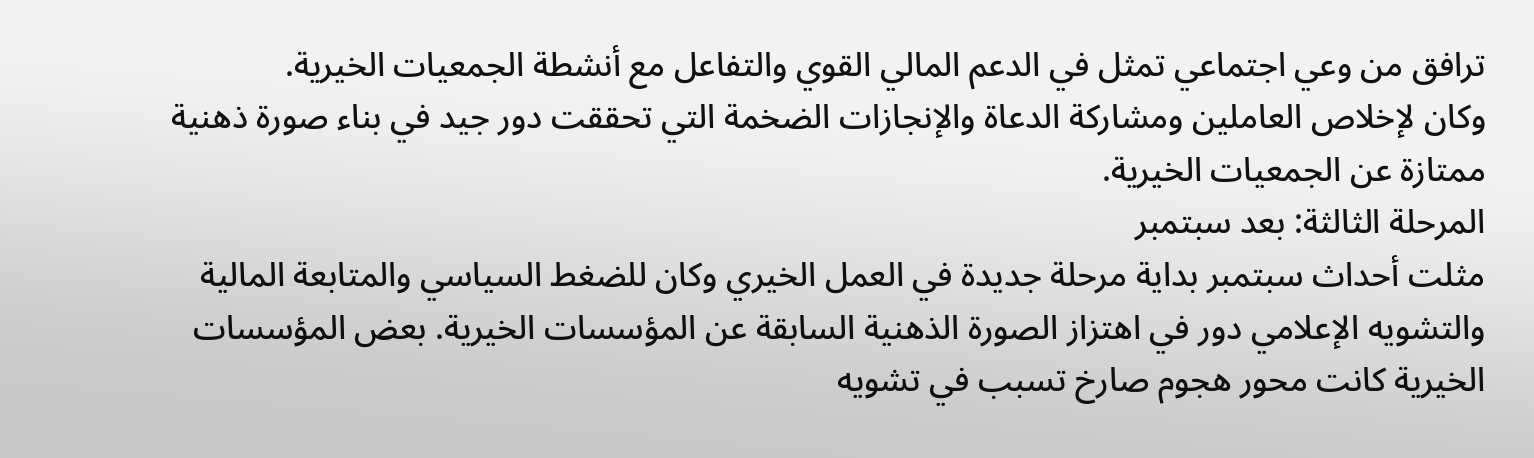ترافق من وعي اجتماعي تمثل في الدعم المالي القوي والتفاعل مع أنشطة الجمعيات الخيرية.
وكان لإخلاص العاملين ومشاركة الدعاة والإنجازات الضخمة التي تحققت دور جيد في بناء صورة ذهنية ممتازة عن الجمعيات الخيرية.
المرحلة الثالثة: بعد سبتمبر
مثلت أحداث سبتمبر بداية مرحلة جديدة في العمل الخيري وكان للضغط السياسي والمتابعة المالية والتشويه الإعلامي دور في اهتزاز الصورة الذهنية السابقة عن المؤسسات الخيرية. بعض المؤسسات الخيرية كانت محور هجوم صارخ تسبب في تشويه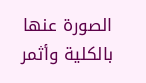الصورة عنها بالكلية وأثمر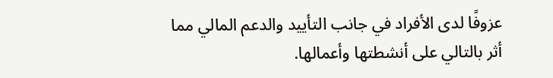عزوفًا لدى الأفراد في جانب التأييد والدعم المالي مما أثر بالتالي على أنشطتها وأعمالها.